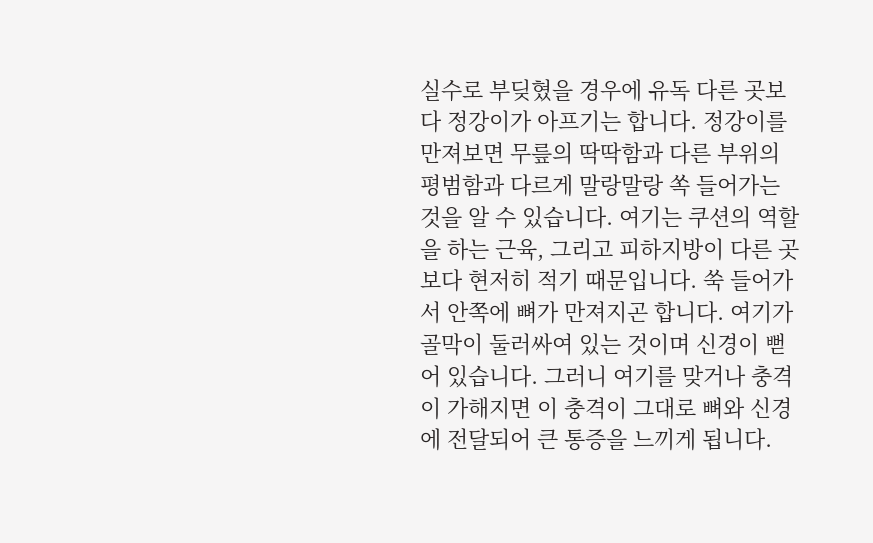실수로 부딪혔을 경우에 유독 다른 곳보다 정강이가 아프기는 합니다. 정강이를 만져보면 무릎의 딱딱함과 다른 부위의 평범함과 다르게 말랑말랑 쏙 들어가는 것을 알 수 있습니다. 여기는 쿠션의 역할을 하는 근육, 그리고 피하지방이 다른 곳보다 현저히 적기 때문입니다. 쑥 들어가서 안쪽에 뼈가 만져지곤 합니다. 여기가 골막이 둘러싸여 있는 것이며 신경이 뻗어 있습니다. 그러니 여기를 맞거나 충격이 가해지면 이 충격이 그대로 뼈와 신경에 전달되어 큰 통증을 느끼게 됩니다.